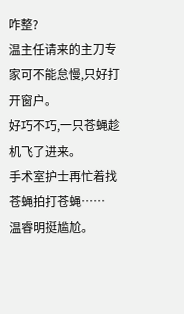咋整?
温主任请来的主刀专家可不能怠慢,只好打开窗户。
好巧不巧,一只苍蝇趁机飞了进来。
手术室护士再忙着找苍蝇拍打苍蝇……
温睿明挺尴尬。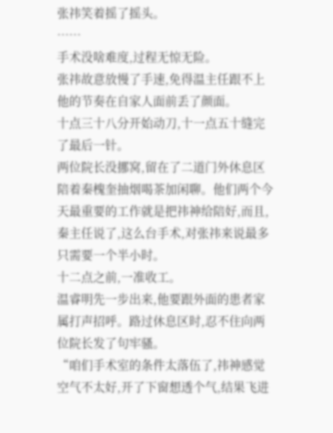张祎笑着摇了摇头。
……
手术没啥难度,过程无惊无险。
张祎故意放慢了手速,免得温主任跟不上他的节奏在自家人面前丢了颜面。
十点三十八分开始动刀,十一点五十缝完了最后一针。
两位院长没挪窝,留在了二道门外休息区陪着秦槐奎抽烟喝茶加闲聊。他们两个今天最重要的工作就是把祎神给陪好,而且,秦主任说了,这么台手术,对张祎来说最多只需要一个半小时。
十二点之前,一准收工。
温睿明先一步出来,他要跟外面的患者家属打声招呼。路过休息区时,忍不住向两位院长发了句牢骚。
“咱们手术室的条件太落伍了,祎神感觉空气不太好,开了下窗想透个气,结果飞进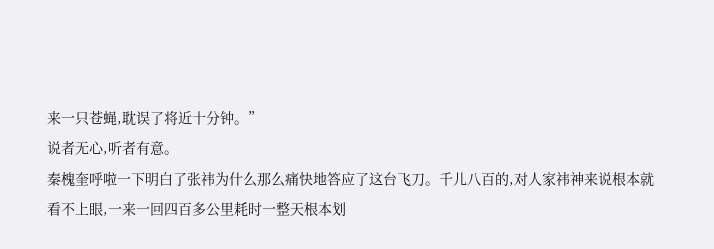来一只苍蝇,耽误了将近十分钟。”
说者无心,听者有意。
秦槐奎呼啦一下明白了张祎为什么那么痛快地答应了这台飞刀。千儿八百的,对人家祎神来说根本就看不上眼,一来一回四百多公里耗时一整天根本划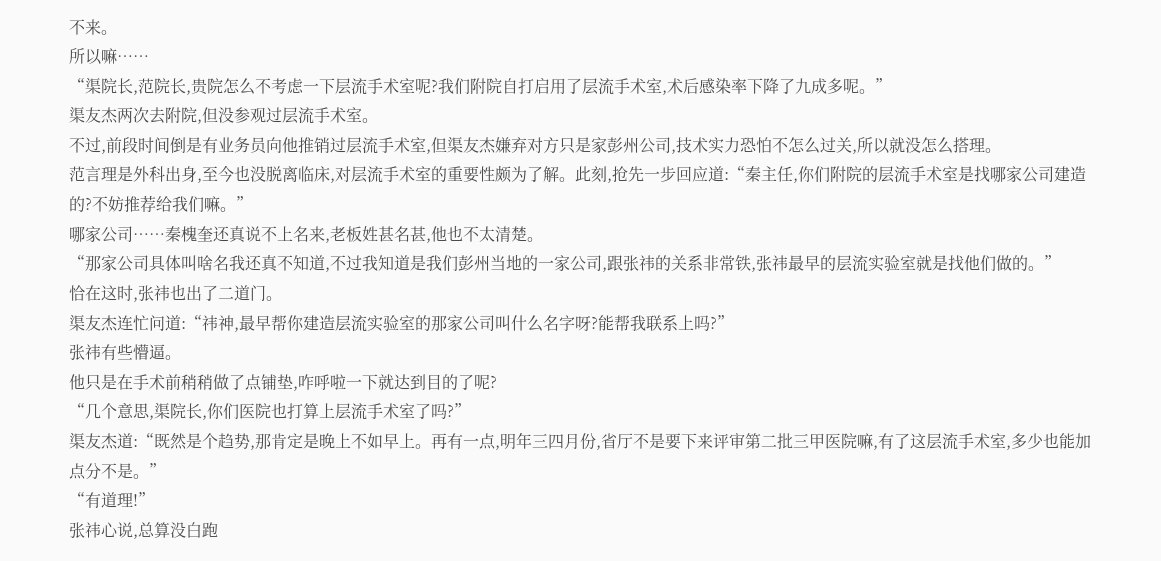不来。
所以嘛……
“渠院长,范院长,贵院怎么不考虑一下层流手术室呢?我们附院自打启用了层流手术室,术后感染率下降了九成多呢。”
渠友杰两次去附院,但没参观过层流手术室。
不过,前段时间倒是有业务员向他推销过层流手术室,但渠友杰嫌弃对方只是家彭州公司,技术实力恐怕不怎么过关,所以就没怎么搭理。
范言理是外科出身,至今也没脱离临床,对层流手术室的重要性颇为了解。此刻,抢先一步回应道:“秦主任,你们附院的层流手术室是找哪家公司建造的?不妨推荐给我们嘛。”
哪家公司……秦槐奎还真说不上名来,老板姓甚名甚,他也不太清楚。
“那家公司具体叫啥名我还真不知道,不过我知道是我们彭州当地的一家公司,跟张祎的关系非常铁,张祎最早的层流实验室就是找他们做的。”
恰在这时,张祎也出了二道门。
渠友杰连忙问道:“祎神,最早帮你建造层流实验室的那家公司叫什么名字呀?能帮我联系上吗?”
张祎有些懵逼。
他只是在手术前稍稍做了点铺垫,咋呼啦一下就达到目的了呢?
“几个意思,渠院长,你们医院也打算上层流手术室了吗?”
渠友杰道:“既然是个趋势,那肯定是晚上不如早上。再有一点,明年三四月份,省厅不是要下来评审第二批三甲医院嘛,有了这层流手术室,多少也能加点分不是。”
“有道理!”
张祎心说,总算没白跑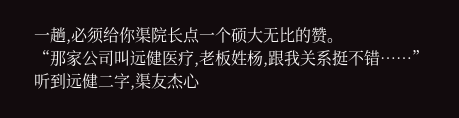一趟,必须给你渠院长点一个硕大无比的赞。
“那家公司叫远健医疗,老板姓杨,跟我关系挺不错……”
听到远健二字,渠友杰心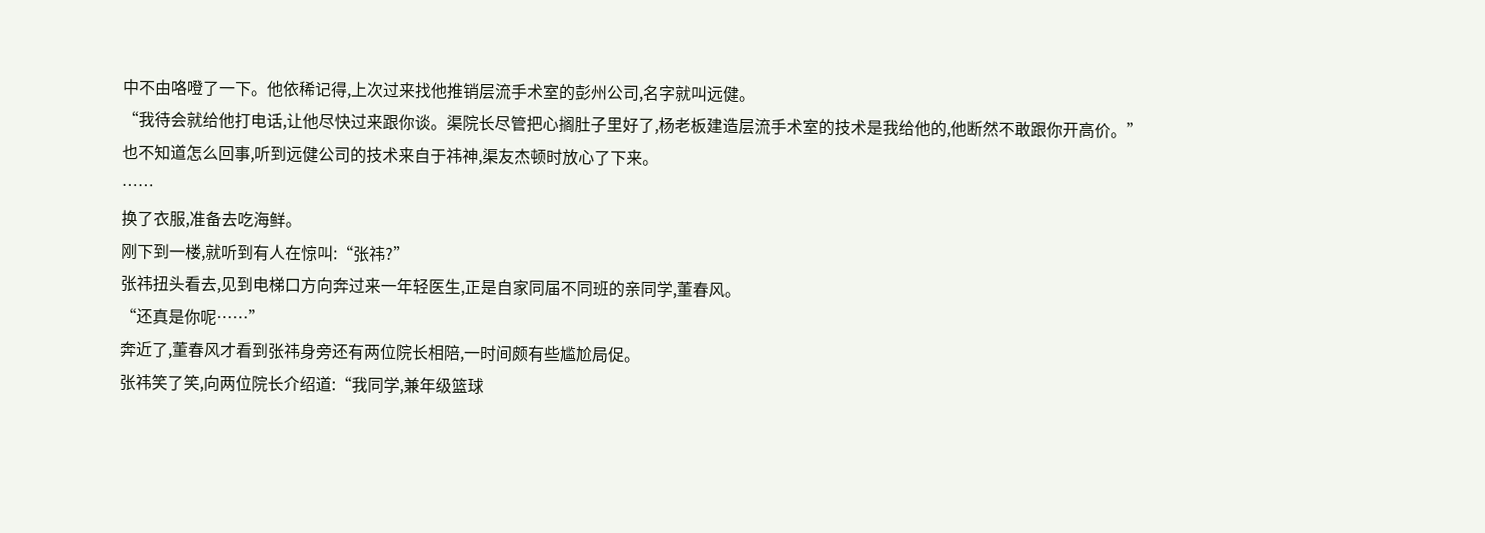中不由咯噔了一下。他依稀记得,上次过来找他推销层流手术室的彭州公司,名字就叫远健。
“我待会就给他打电话,让他尽快过来跟你谈。渠院长尽管把心搁肚子里好了,杨老板建造层流手术室的技术是我给他的,他断然不敢跟你开高价。”
也不知道怎么回事,听到远健公司的技术来自于祎神,渠友杰顿时放心了下来。
……
换了衣服,准备去吃海鲜。
刚下到一楼,就听到有人在惊叫:“张祎?”
张祎扭头看去,见到电梯口方向奔过来一年轻医生,正是自家同届不同班的亲同学,董春风。
“还真是你呢……”
奔近了,董春风才看到张祎身旁还有两位院长相陪,一时间颇有些尴尬局促。
张祎笑了笑,向两位院长介绍道:“我同学,兼年级篮球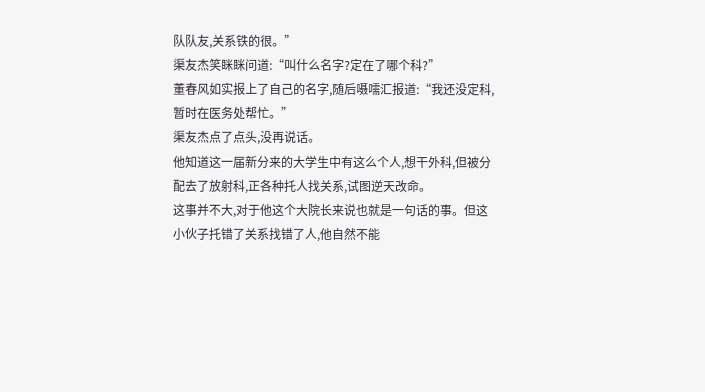队队友,关系铁的很。”
渠友杰笑眯眯问道:“叫什么名字?定在了哪个科?”
董春风如实报上了自己的名字,随后嗫嚅汇报道:“我还没定科,暂时在医务处帮忙。”
渠友杰点了点头,没再说话。
他知道这一届新分来的大学生中有这么个人,想干外科,但被分配去了放射科,正各种托人找关系,试图逆天改命。
这事并不大,对于他这个大院长来说也就是一句话的事。但这小伙子托错了关系找错了人,他自然不能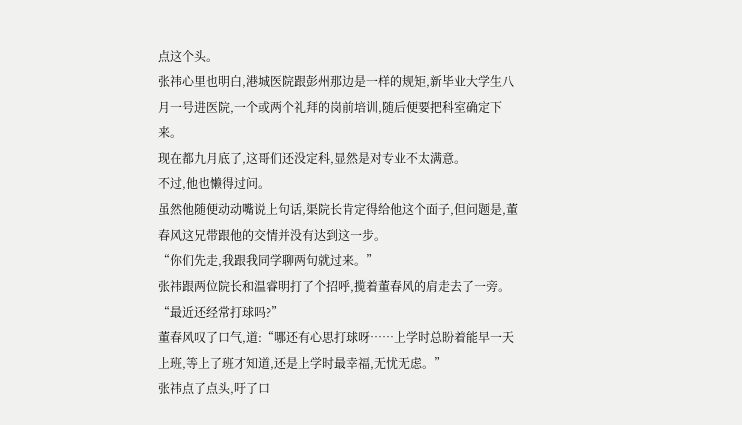点这个头。
张祎心里也明白,港城医院跟彭州那边是一样的规矩,新毕业大学生八月一号进医院,一个或两个礼拜的岗前培训,随后便要把科室确定下来。
现在都九月底了,这哥们还没定科,显然是对专业不太满意。
不过,他也懒得过问。
虽然他随便动动嘴说上句话,渠院长肯定得给他这个面子,但问题是,董春风这兄带跟他的交情并没有达到这一步。
“你们先走,我跟我同学聊两句就过来。”
张祎跟两位院长和温睿明打了个招呼,揽着董春风的肩走去了一旁。
“最近还经常打球吗?”
董春风叹了口气,道:“哪还有心思打球呀……上学时总盼着能早一天上班,等上了班才知道,还是上学时最幸福,无忧无虑。”
张祎点了点头,吁了口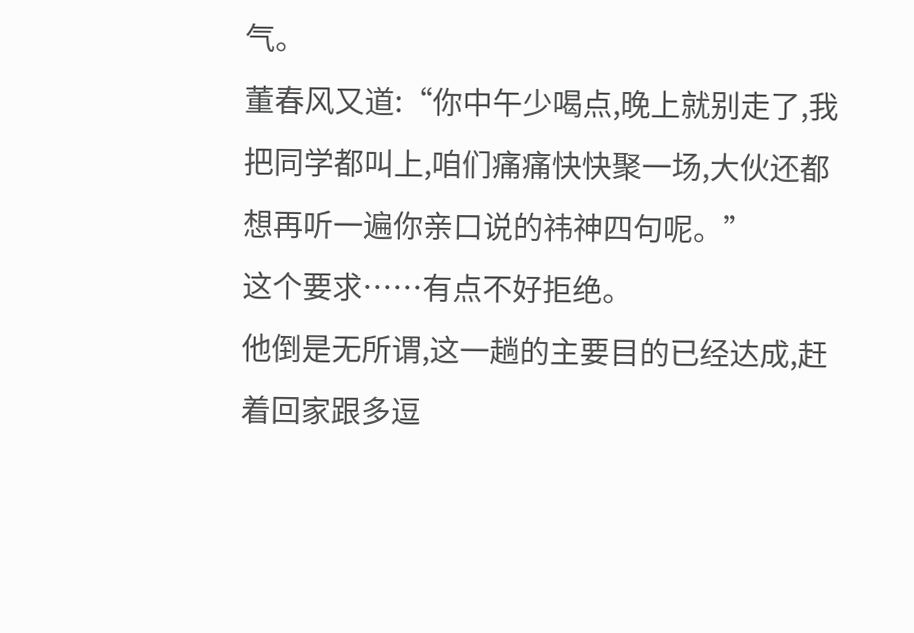气。
董春风又道:“你中午少喝点,晚上就别走了,我把同学都叫上,咱们痛痛快快聚一场,大伙还都想再听一遍你亲口说的祎神四句呢。”
这个要求……有点不好拒绝。
他倒是无所谓,这一趟的主要目的已经达成,赶着回家跟多逗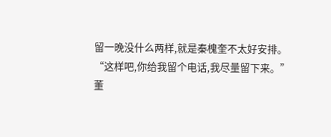留一晚没什么两样,就是秦槐奎不太好安排。
“这样吧,你给我留个电话,我尽量留下来。”
董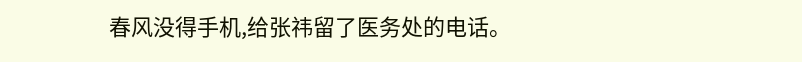春风没得手机,给张祎留了医务处的电话。